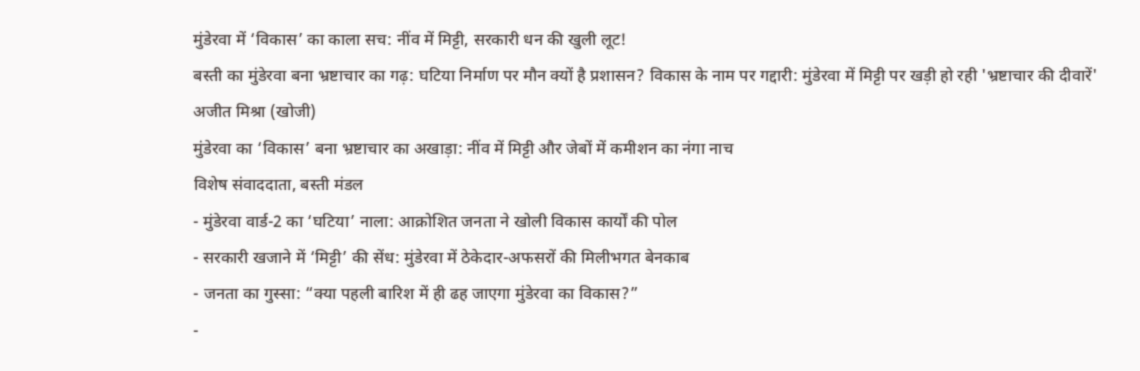मुंडेरवा में ‘विकास’ का काला सच: नींव में मिट्टी, सरकारी धन की खुली लूट!
बस्ती का मुंडेरवा बना भ्रष्टाचार का गढ़: घटिया निर्माण पर मौन क्यों है प्रशासन? विकास के नाम पर गद्दारी: मुंडेरवा में मिट्टी पर खड़ी हो रही 'भ्रष्टाचार की दीवारें'
अजीत मिश्रा (खोजी)
मुंडेरवा का ‘विकास’ बना भ्रष्टाचार का अखाड़ा: नींव में मिट्टी और जेबों में कमीशन का नंगा नाच
विशेष संवाददाता, बस्ती मंडल
- मुंडेरवा वार्ड-2 का ‘घटिया’ नाला: आक्रोशित जनता ने खोली विकास कार्यों की पोल
- सरकारी खजाने में ‘मिट्टी’ की सेंध: मुंडेरवा में ठेकेदार-अफसरों की मिलीभगत बेनकाब
- जनता का गुस्सा: “क्या पहली बारिश में ही ढह जाएगा मुंडेरवा का विकास?”
-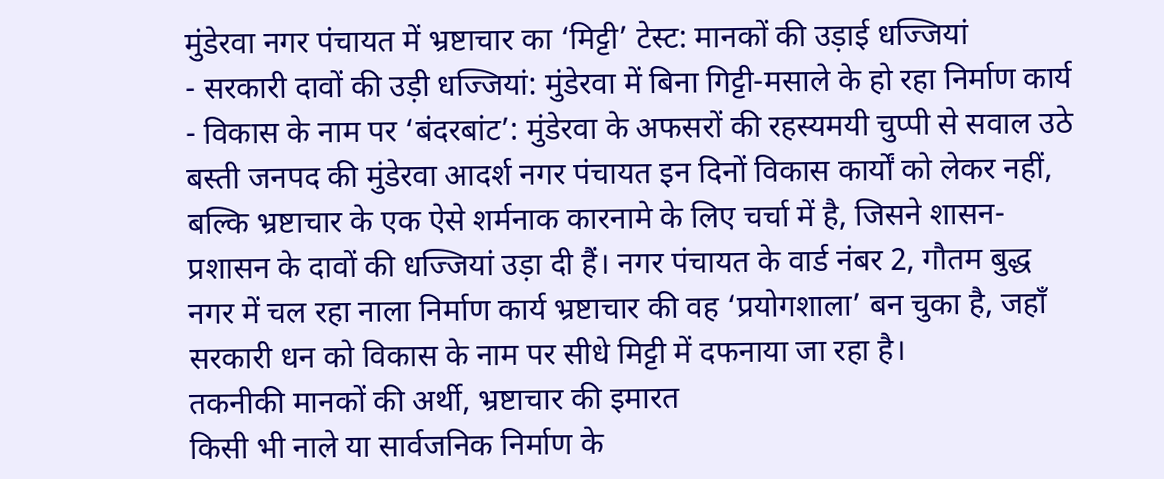मुंडेरवा नगर पंचायत में भ्रष्टाचार का ‘मिट्टी’ टेस्ट: मानकों की उड़ाई धज्जियां
- सरकारी दावों की उड़ी धज्जियां: मुंडेरवा में बिना गिट्टी-मसाले के हो रहा निर्माण कार्य
- विकास के नाम पर ‘बंदरबांट’: मुंडेरवा के अफसरों की रहस्यमयी चुप्पी से सवाल उठे
बस्ती जनपद की मुंडेरवा आदर्श नगर पंचायत इन दिनों विकास कार्यों को लेकर नहीं, बल्कि भ्रष्टाचार के एक ऐसे शर्मनाक कारनामे के लिए चर्चा में है, जिसने शासन-प्रशासन के दावों की धज्जियां उड़ा दी हैं। नगर पंचायत के वार्ड नंबर 2, गौतम बुद्ध नगर में चल रहा नाला निर्माण कार्य भ्रष्टाचार की वह ‘प्रयोगशाला’ बन चुका है, जहाँ सरकारी धन को विकास के नाम पर सीधे मिट्टी में दफनाया जा रहा है।
तकनीकी मानकों की अर्थी, भ्रष्टाचार की इमारत
किसी भी नाले या सार्वजनिक निर्माण के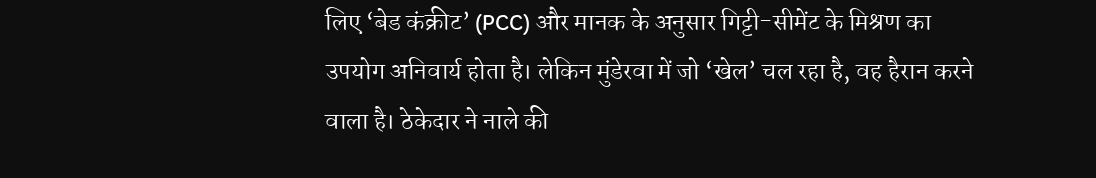लिए ‘बेड कंक्रीट’ (PCC) और मानक के अनुसार गिट्टी-सीमेंट के मिश्रण का उपयोग अनिवार्य होता है। लेकिन मुंडेरवा में जो ‘खेल’ चल रहा है, वह हैरान करने वाला है। ठेकेदार ने नाले की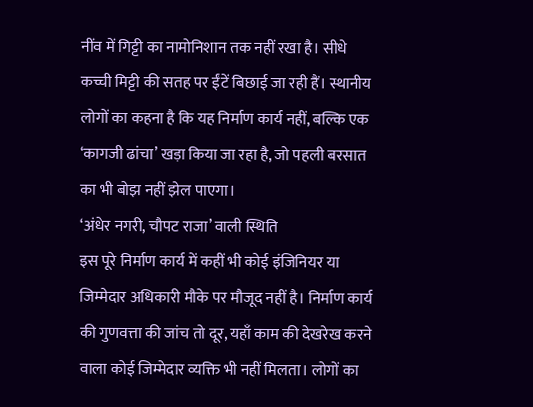नींव में गिट्टी का नामोनिशान तक नहीं रखा है। सीधे कच्ची मिट्टी की सतह पर ईंटें बिछाई जा रही हैं। स्थानीय लोगों का कहना है कि यह निर्माण कार्य नहीं, बल्कि एक ‘कागजी ढांचा’ खड़ा किया जा रहा है, जो पहली बरसात का भी बोझ नहीं झेल पाएगा।
‘अंधेर नगरी, चौपट राजा’ वाली स्थिति
इस पूरे निर्माण कार्य में कहीं भी कोई इंजिनियर या जिम्मेदार अधिकारी मौके पर मौजूद नहीं है। निर्माण कार्य की गुणवत्ता की जांच तो दूर, यहाँ काम की देखरेख करने वाला कोई जिम्मेदार व्यक्ति भी नहीं मिलता। लोगों का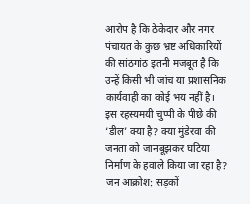आरोप है कि ठेकेदार और नगर पंचायत के कुछ भ्रष्ट अधिकारियों की सांठगांठ इतनी मजबूत है कि उन्हें किसी भी जांच या प्रशासनिक कार्यवाही का कोई भय नहीं है। इस रहस्यमयी चुप्पी के पीछे की ‘डील’ क्या है? क्या मुंडेरवा की जनता को जानबूझकर घटिया निर्माण के हवाले किया जा रहा है?
जन आक्रोश: सड़कों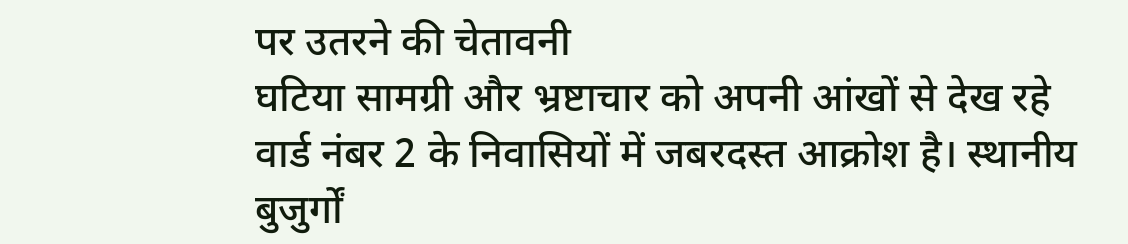पर उतरने की चेतावनी
घटिया सामग्री और भ्रष्टाचार को अपनी आंखों से देख रहे वार्ड नंबर 2 के निवासियों में जबरदस्त आक्रोश है। स्थानीय बुजुर्गों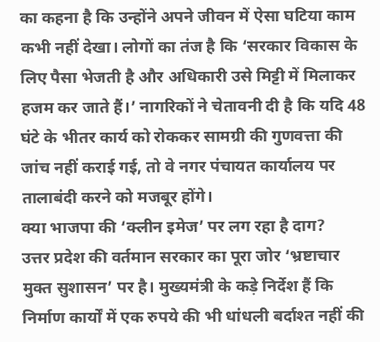का कहना है कि उन्होंने अपने जीवन में ऐसा घटिया काम कभी नहीं देखा। लोगों का तंज है कि ‘सरकार विकास के लिए पैसा भेजती है और अधिकारी उसे मिट्टी में मिलाकर हजम कर जाते हैं।’ नागरिकों ने चेतावनी दी है कि यदि 48 घंटे के भीतर कार्य को रोककर सामग्री की गुणवत्ता की जांच नहीं कराई गई, तो वे नगर पंचायत कार्यालय पर तालाबंदी करने को मजबूर होंगे।
क्या भाजपा की ‘क्लीन इमेज’ पर लग रहा है दाग?
उत्तर प्रदेश की वर्तमान सरकार का पूरा जोर ‘भ्रष्टाचार मुक्त सुशासन’ पर है। मुख्यमंत्री के कड़े निर्देश हैं कि निर्माण कार्यों में एक रुपये की भी धांधली बर्दाश्त नहीं की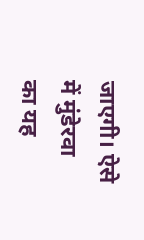जाएगी। ऐसे में मुंडेरवा का यह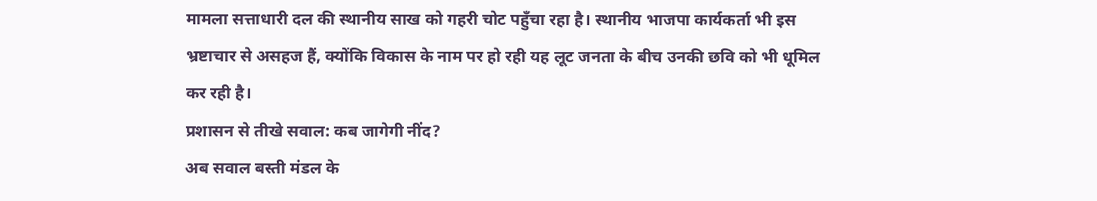मामला सत्ताधारी दल की स्थानीय साख को गहरी चोट पहुँचा रहा है। स्थानीय भाजपा कार्यकर्ता भी इस भ्रष्टाचार से असहज हैं, क्योंकि विकास के नाम पर हो रही यह लूट जनता के बीच उनकी छवि को भी धूमिल कर रही है।
प्रशासन से तीखे सवाल: कब जागेगी नींद?
अब सवाल बस्ती मंडल के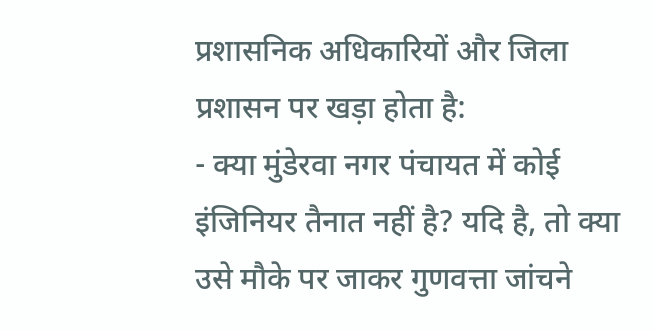प्रशासनिक अधिकारियों और जिला प्रशासन पर खड़ा होता है:
- क्या मुंडेरवा नगर पंचायत में कोई इंजिनियर तैनात नहीं है? यदि है, तो क्या उसे मौके पर जाकर गुणवत्ता जांचने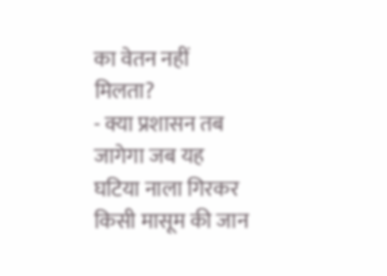का वेतन नहीं मिलता?
- क्या प्रशासन तब जागेगा जब यह घटिया नाला गिरकर किसी मासूम की जान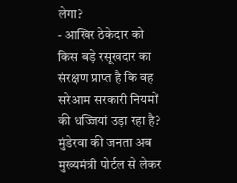लेगा?
- आखिर ठेकेदार को किस बड़े रसूखदार का संरक्षण प्राप्त है कि वह सरेआम सरकारी नियमों की धज्जियां उड़ा रहा है?
मुंडेरवा की जनता अब मुख्यमंत्री पोर्टल से लेकर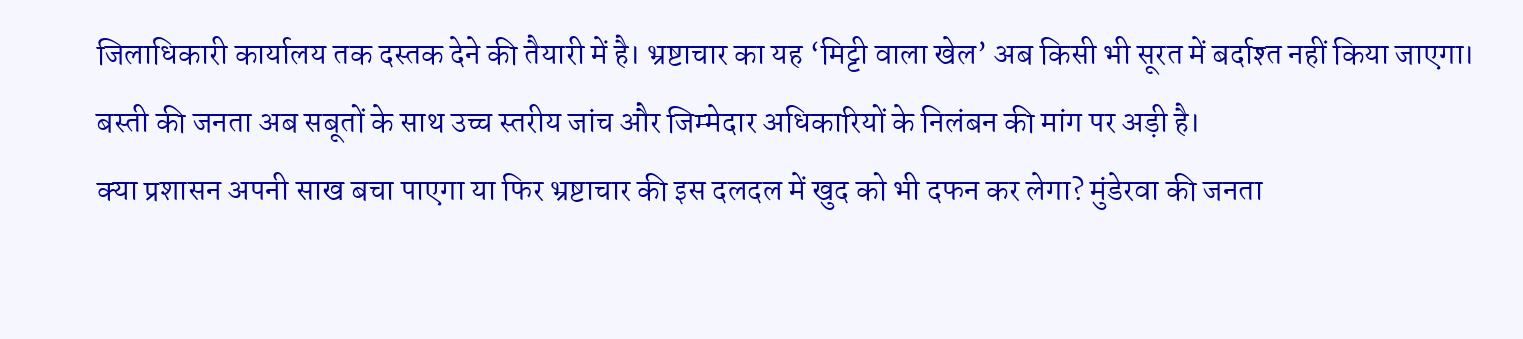जिलाधिकारी कार्यालय तक दस्तक देने की तैयारी में है। भ्रष्टाचार का यह ‘मिट्टी वाला खेल’ अब किसी भी सूरत में बर्दाश्त नहीं किया जाएगा। बस्ती की जनता अब सबूतों के साथ उच्च स्तरीय जांच और जिम्मेदार अधिकारियों के निलंबन की मांग पर अड़ी है।
क्या प्रशासन अपनी साख बचा पाएगा या फिर भ्रष्टाचार की इस दलदल में खुद को भी दफन कर लेगा? मुंडेरवा की जनता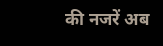की नजरें अब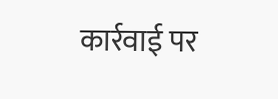कार्रवाई पर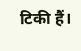टिकी हैं।